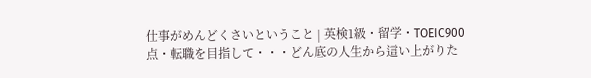仕事がめんどくさいということ | 英検1級・留学・TOEIC900点・転職を目指して・・・どん底の人生から這い上がりた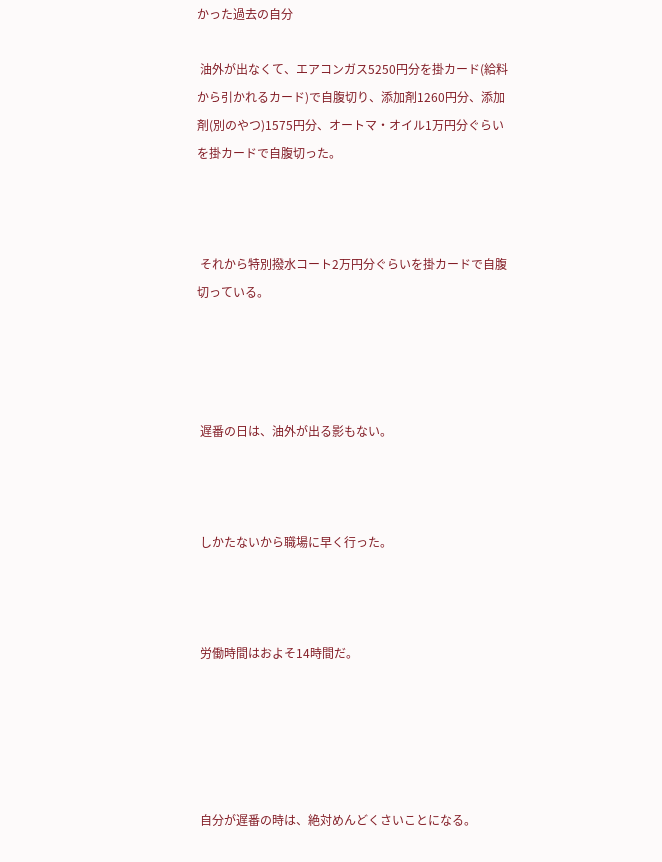かった過去の自分

 油外が出なくて、エアコンガス5250円分を掛カード(給料から引かれるカード)で自腹切り、添加剤1260円分、添加剤(別のやつ)1575円分、オートマ・オイル1万円分ぐらいを掛カードで自腹切った。



 それから特別撥水コート2万円分ぐらいを掛カードで自腹切っている。




 遅番の日は、油外が出る影もない。



 しかたないから職場に早く行った。



 労働時間はおよそ14時間だ。





 自分が遅番の時は、絶対めんどくさいことになる。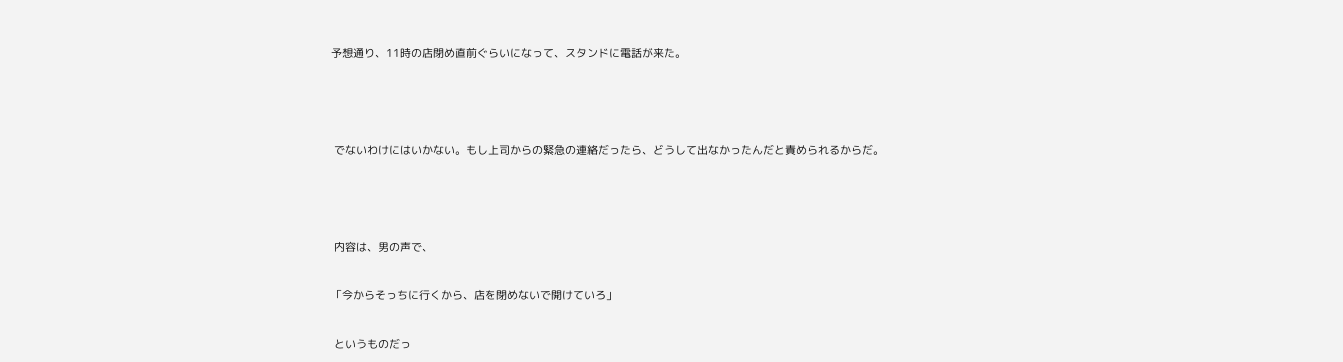予想通り、11時の店閉め直前ぐらいになって、スタンドに電話が来た。





 でないわけにはいかない。もし上司からの緊急の連絡だったら、どうして出なかったんだと責められるからだ。





 内容は、男の声で、


「今からそっちに行くから、店を閉めないで開けていろ」


 というものだっ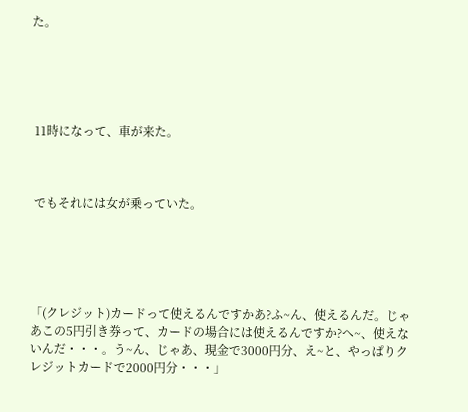た。





 11時になって、車が来た。



 でもそれには女が乗っていた。





「(クレジット)カードって使えるんですかあ?ふ~ん、使えるんだ。じゃあこの5円引き券って、カードの場合には使えるんですか?へ~、使えないんだ・・・。う~ん、じゃあ、現金で3000円分、え~と、やっぱりクレジットカードで2000円分・・・」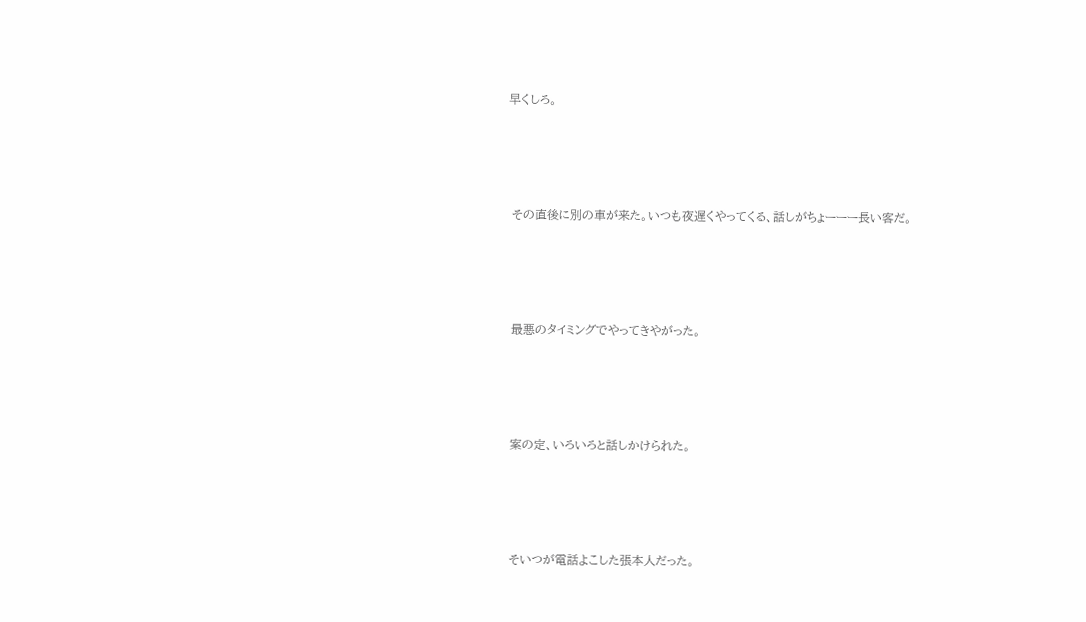早くしろ。





 その直後に別の車が来た。いつも夜遅くやってくる、話しがちょーーー長い客だ。





 最悪のタイミングでやってきやがった。





 案の定、いろいろと話しかけられた。





 そいつが電話よこした張本人だった。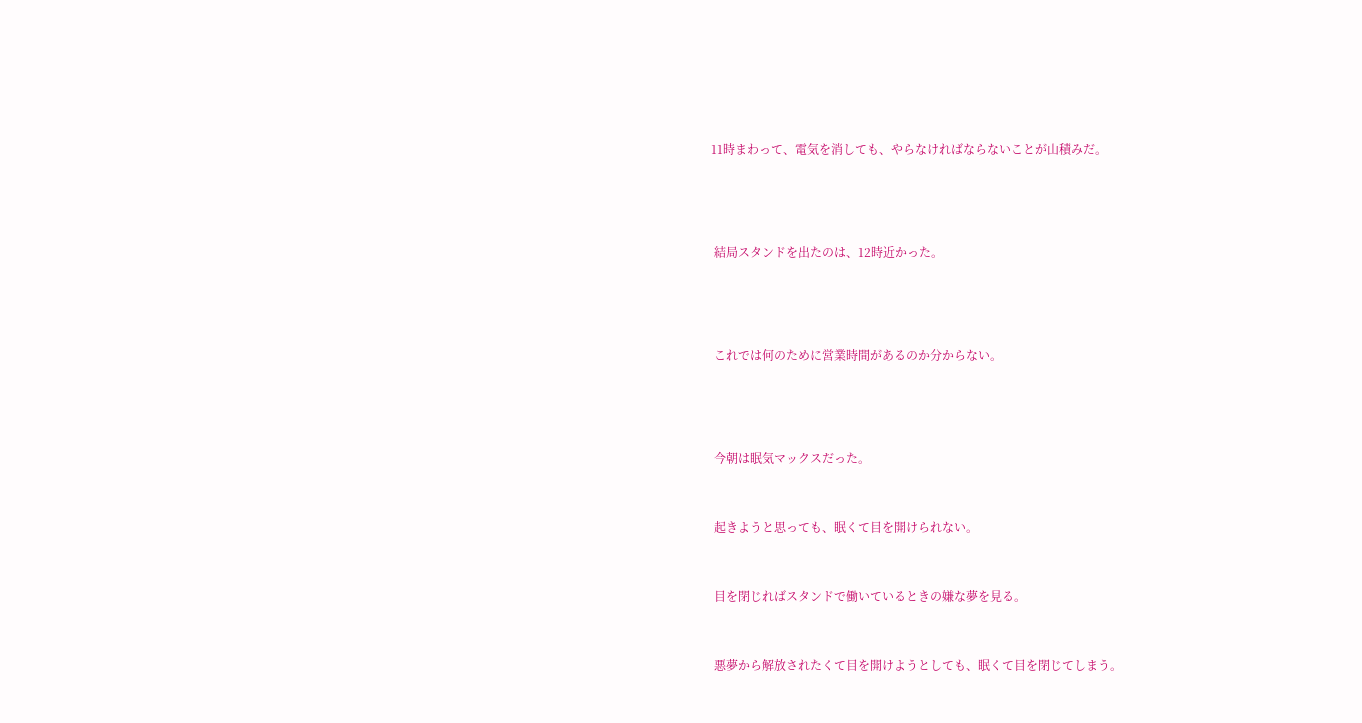11時まわって、電気を消しても、やらなければならないことが山積みだ。





 結局スタンドを出たのは、12時近かった。





 これでは何のために営業時間があるのか分からない。





 今朝は眠気マックスだった。



 起きようと思っても、眠くて目を開けられない。



 目を閉じればスタンドで働いているときの嫌な夢を見る。



 悪夢から解放されたくて目を開けようとしても、眠くて目を閉じてしまう。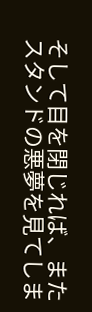そして目を閉じれば、またスタンドの悪夢を見てしま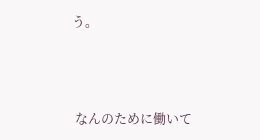う。





 なんのために働いて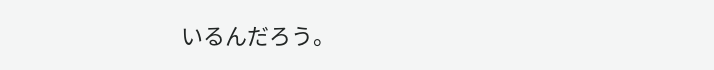いるんだろう。